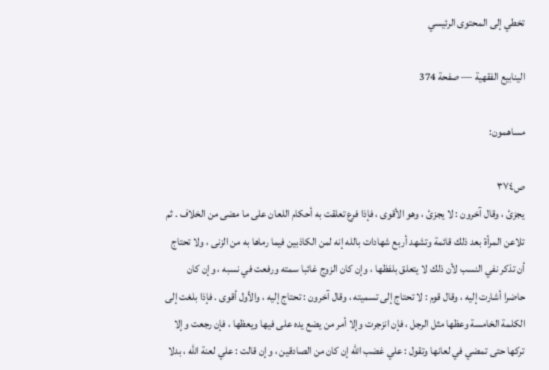تخطي إلى المحتوى الرئيسي

الينابيع الفقهية — صفحة 374

مساهمون:

ص٣٧٤
يجزئ ، وقال آخرون : لا يجزئ ، وهو الأقوى ، فإذا فرع تعلقت به أحكام اللعان على ما مضى من الخلاف . ثم تلاعن المرأة بعد ذلك قائمة وتشهد أربع شهادات بالله إنه لمن الكاذبين فيما رماها به من الزنى ، ولا تحتاج أن تذكر نفي النسب لأن ذلك لا يتعلق بلفظها ، وإن كان الزوج غائبا سمته ورفعت في نسبه ، وإن كان حاضرا أشارت إليه ، وقال قوم : لا تحتاج إلى تسميته ، وقال آخرون : تحتاج إليه ، والأول أقوى . فإذا بلغت إلى الكلمة الخامسة وعظها مثل الرجل ، فإن انزجرت وإلا أمر من يضع يده على فيها ويعظها ، فإن رجعت وإلا تركها حتى تمضي في لعانها وتقول : علي غضب الله إن كان من الصادقين ، وإن قالت : علي لعنة الله ، بدلا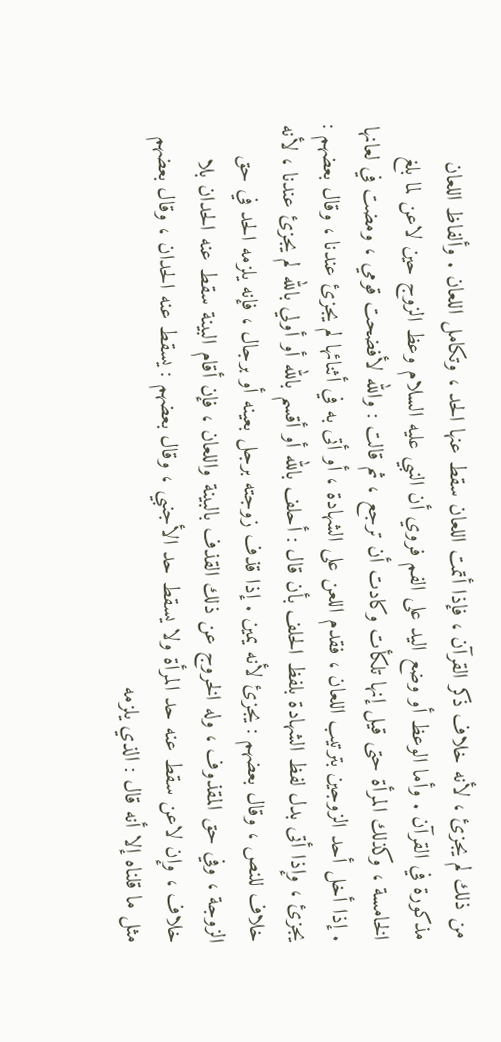من ذلك لم يجزئ ، لأنه خلاف ذكر القرآن ، فإذا أتمت اللعان سقط عنها الحد ، وتكامل اللعان . وألفاظ اللعان مذكورة في القرآن . وأما الوعظ أو وضع اليد على الفم فروي أن النبي عليه السلام وعظ الزوج حين لاعن لما بلغ الخامسة ، وكذلك المرأة حتى قيل إنها تلكأت وكادت أن ترجع ، ثم قالت : والله لأفضحت قومي ، ومضت في لعانها . إذا أخل أحد الزوجين بترتيب اللعان ، فقدم اللعن على الشهادة ، أو أتى به في أثنائها لم يجزئ عندنا ، وقال بعضهم : يجزئ ، وإذا أتى بدل لفظ الشهادة بلفظ الحلف بأن قال : أحلف بالله أو أقسم بالله أو أولي بالله لم يجزئ عندنا ، لأنه خلاف للنص ، وقال بعضهم : يجزئ لأنه يمين . إذا قذف زوجته برجل بعينه أو برجال ، فإنه يلزمه الحد في حق الزوجة ، وفي حق المقذوف ، وله الخروج عن ذلك القذف بالبينة واللعان ، فإن أقام البينة سقط عنه الحدان بلا خلاف ، وإن لاعن سقط عنه حد المرأة ولا يسقط حد الأجنبي ، وقال بعضهم : يسقط عنه الحدان ، وقال بعضهم مثل ما قلناه إلا أنه قال : الذي يلزمه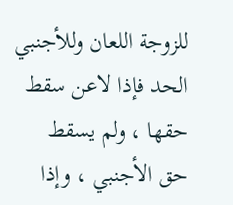للزوجة اللعان وللأجنبي الحد فإذا لاعن سقط حقها ، ولم يسقط حق الأجنبي ، وإذا